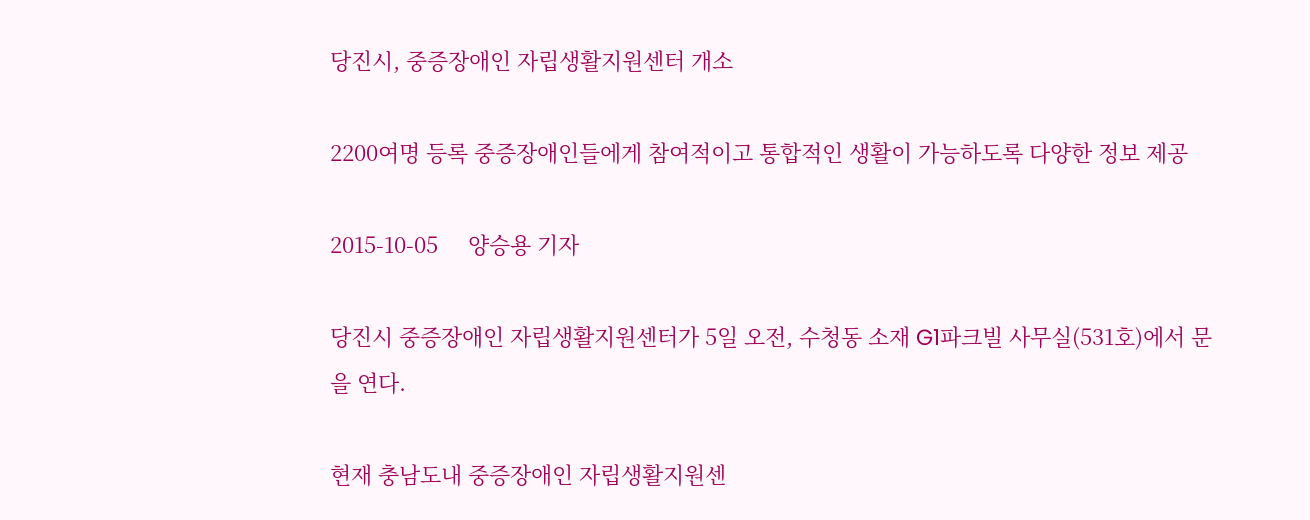당진시, 중증장애인 자립생활지원센터 개소

2200여명 등록 중증장애인들에게 참여적이고 통합적인 생활이 가능하도록 다양한 정보 제공

2015-10-05     양승용 기자

당진시 중증장애인 자립생활지원센터가 5일 오전, 수청동 소재 G1파크빌 사무실(531호)에서 문을 연다.

현재 충남도내 중증장애인 자립생활지원센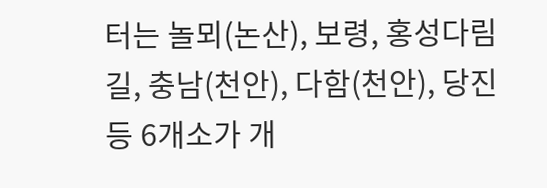터는 놀뫼(논산), 보령, 홍성다림길, 충남(천안), 다함(천안), 당진 등 6개소가 개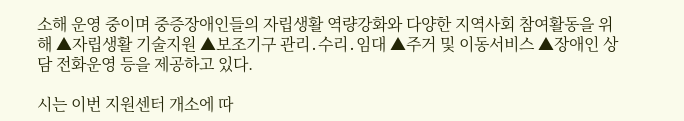소해 운영 중이며 중증장애인들의 자립생활 역량강화와 다양한 지역사회 참여활동을 위해 ▲자립생활 기술지원 ▲보조기구 관리․수리․임대 ▲주거 및 이동서비스 ▲장애인 상담 전화운영 등을 제공하고 있다.

시는 이번 지원센터 개소에 따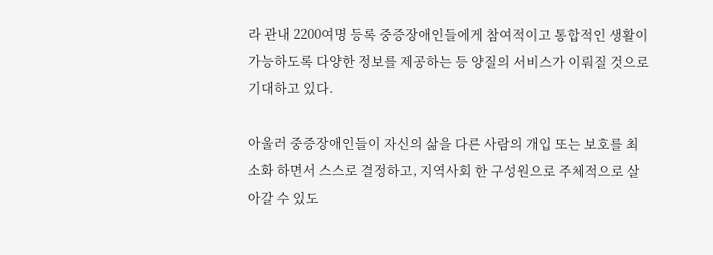라 관내 2200여명 등록 중증장애인들에게 참여적이고 통합적인 생활이 가능하도록 다양한 정보를 제공하는 등 양질의 서비스가 이뤄질 것으로 기대하고 있다.

아울러 중증장애인들이 자신의 삶을 다른 사람의 개입 또는 보호를 최소화 하면서 스스로 결정하고, 지역사회 한 구성원으로 주체적으로 살아갈 수 있도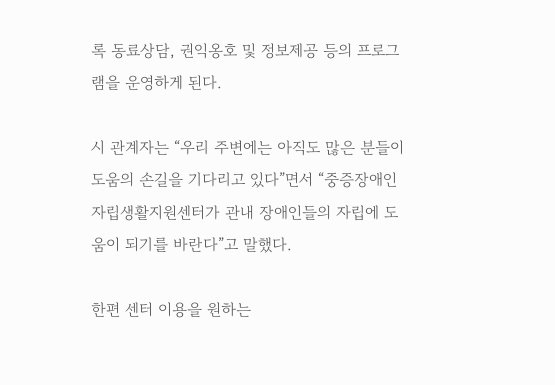록 동료상담, 권익옹호 및 정보제공 등의 프로그램을 운영하게 된다.

시 관계자는 “우리 주변에는 아직도 많은 분들이 도움의 손길을 기다리고 있다”면서 “중증장애인 자립생활지원센터가 관내 장애인들의 자립에 도움이 되기를 바란다”고 말했다.

한편 센터 이용을 원하는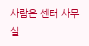사람은 센터 사무실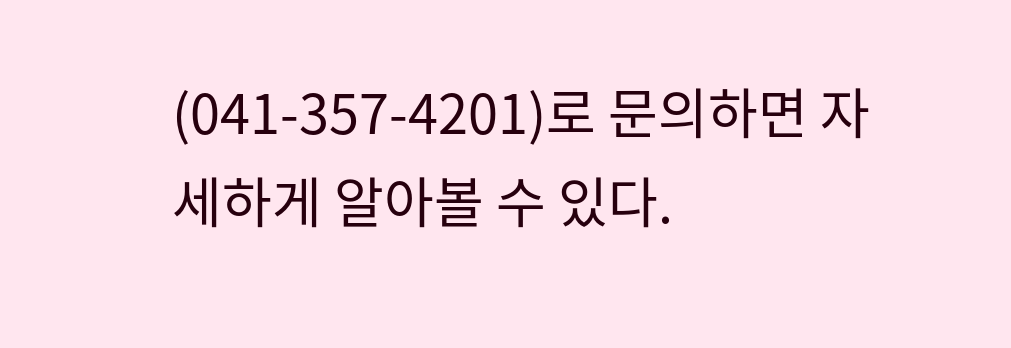(041-357-4201)로 문의하면 자세하게 알아볼 수 있다.